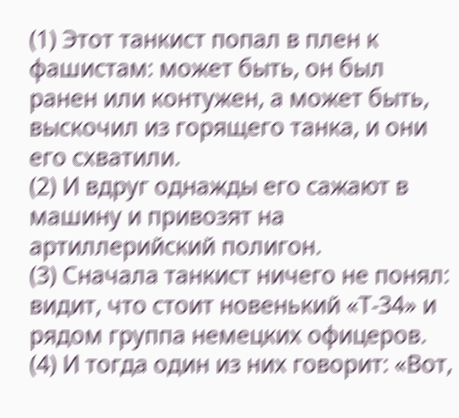(1) Этот танкист попал в плен к фашистам: может быть, он был ранен или контужен, а может быть, выскочил из горящего танка, и они его схватили.
(2) И вдруг однажды его сажают в машину и привозят на артиллерийский полигон.
(3) Сначала танкист ничего не понял: видит, что стоит новенький «Т-34» и рядом группа немецких офицеров.
(4) И тогда один из них говорит: «Вот,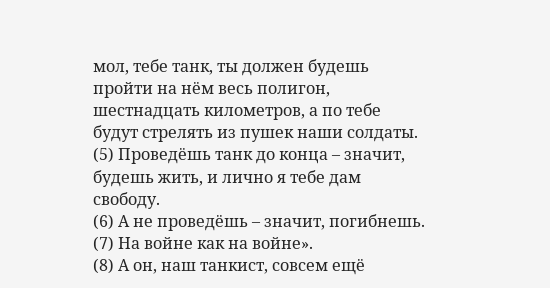мол, тебе танк, ты должен будешь пройти на нём весь полигон, шестнадцать километров, а по тебе будут стрелять из пушек наши солдаты.
(5) Проведёшь танк до конца – значит, будешь жить, и лично я тебе дам свободу.
(6) А не проведёшь – значит, погибнешь.
(7) На войне как на войне».
(8) А он, наш танкист, совсем ещё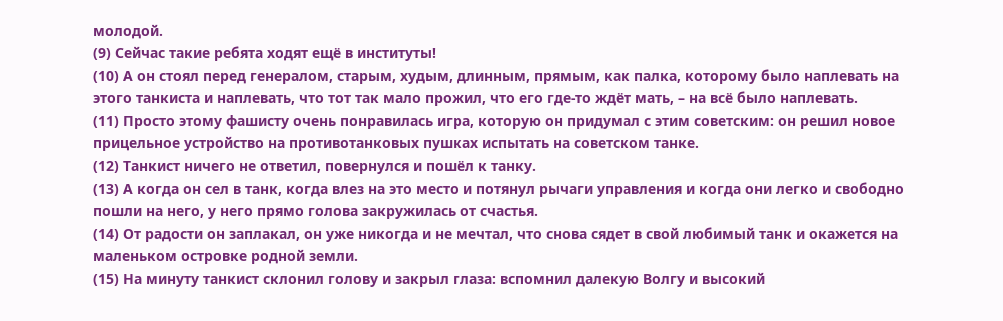молодой.
(9) Сейчас такие ребята ходят ещё в институты!
(10) А он стоял перед генералом, старым, худым, длинным, прямым, как палка, которому было наплевать на этого танкиста и наплевать, что тот так мало прожил, что его где-то ждёт мать, – на всё было наплевать.
(11) Просто этому фашисту очень понравилась игра, которую он придумал с этим советским: он решил новое прицельное устройство на противотанковых пушках испытать на советском танке.
(12) Танкист ничего не ответил, повернулся и пошёл к танку.
(13) А когда он сел в танк, когда влез на это место и потянул рычаги управления и когда они легко и свободно пошли на него, у него прямо голова закружилась от счастья.
(14) От радости он заплакал, он уже никогда и не мечтал, что снова сядет в свой любимый танк и окажется на маленьком островке родной земли.
(15) На минуту танкист склонил голову и закрыл глаза: вспомнил далекую Волгу и высокий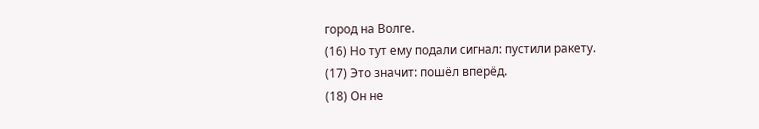город на Волге.
(16) Но тут ему подали сигнал: пустили ракету.
(17) Это значит: пошёл вперёд.
(18) Он не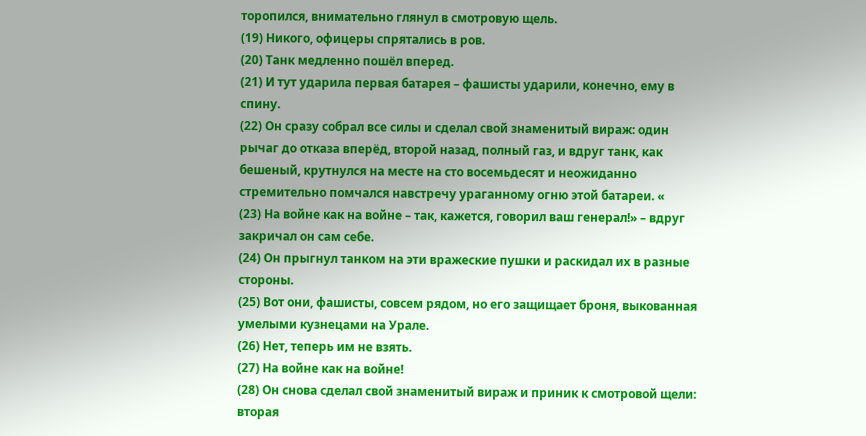торопился, внимательно глянул в смотровую щель.
(19) Никого, офицеры спрятались в ров.
(20) Танк медленно пошёл вперед.
(21) И тут ударила первая батарея – фашисты ударили, конечно, ему в спину.
(22) Он сразу собрал все силы и сделал свой знаменитый вираж: один рычаг до отказа вперёд, второй назад, полный газ, и вдруг танк, как бешеный, крутнулся на месте на сто восемьдесят и неожиданно стремительно помчался навстречу ураганному огню этой батареи. «
(23) На войне как на войне – так, кажется, говорил ваш генерал!» – вдруг закричал он сам себе.
(24) Он прыгнул танком на эти вражеские пушки и раскидал их в разные стороны.
(25) Вот они, фашисты, совсем рядом, но его защищает броня, выкованная умелыми кузнецами на Урале.
(26) Нет, теперь им не взять.
(27) На войне как на войне!
(28) Он снова сделал свой знаменитый вираж и приник к смотровой щели: вторая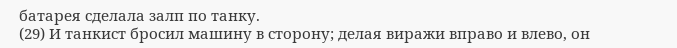батарея сделала залп по танку.
(29) И танкист бросил машину в сторону; делая виражи вправо и влево, он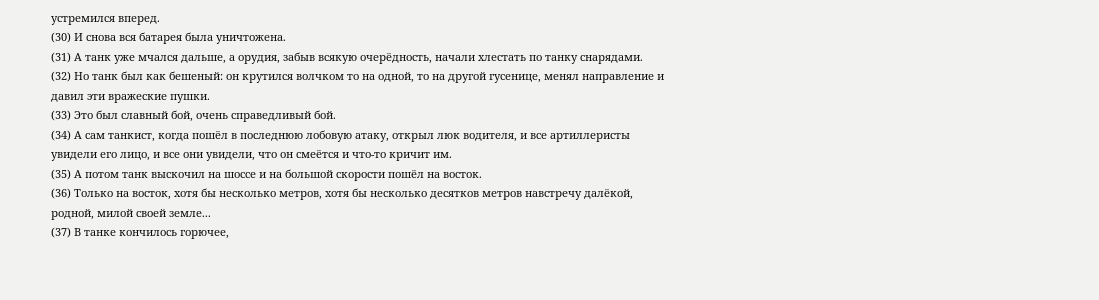устремился вперед.
(30) И снова вся батарея была уничтожена.
(31) А танк уже мчался дальше, а орудия, забыв всякую очерёдность, начали хлестать по танку снарядами.
(32) Но танк был как бешеный: он крутился волчком то на одной, то на другой гусенице, менял направление и давил эти вражеские пушки.
(33) Это был славный бой, очень справедливый бой.
(34) А сам танкист, когда пошёл в последнюю лобовую атаку, открыл люк водителя, и все артиллеристы увидели его лицо, и все они увидели, что он смеётся и что-то кричит им.
(35) А потом танк выскочил на шоссе и на большой скорости пошёл на восток.
(36) Только на восток, хотя бы несколько метров, хотя бы несколько десятков метров навстречу далёкой, родной, милой своей земле...
(37) В танке кончилось горючее,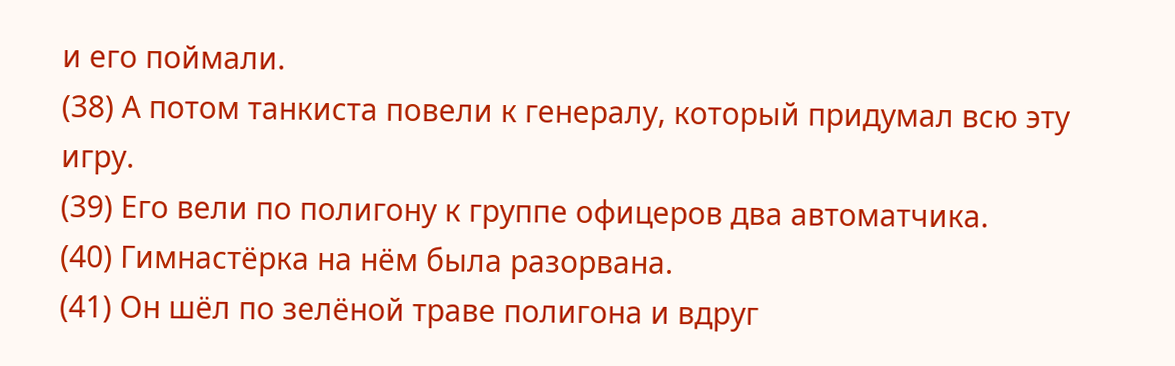и его поймали.
(38) А потом танкиста повели к генералу, который придумал всю эту игру.
(39) Его вели по полигону к группе офицеров два автоматчика.
(40) Гимнастёрка на нём была разорвана.
(41) Он шёл по зелёной траве полигона и вдруг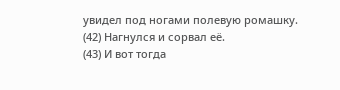увидел под ногами полевую ромашку.
(42) Нагнулся и сорвал её.
(43) И вот тогда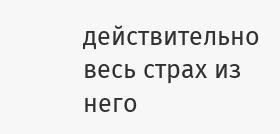действительно весь страх из него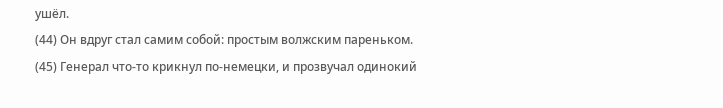ушёл.
(44) Он вдруг стал самим собой: простым волжским пареньком.
(45) Генерал что-то крикнул по-немецки, и прозвучал одинокий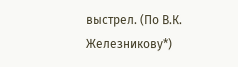выстрел. (По В.К. Железникову*)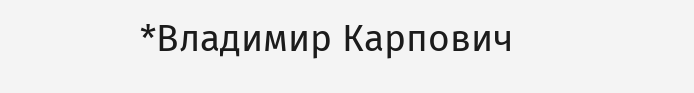*Владимир Карпович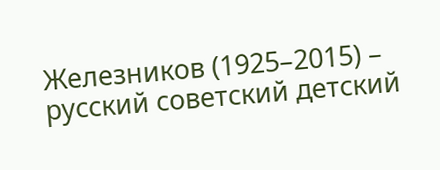Железников (1925–2015) – русский советский детский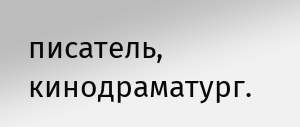писатель, кинодраматург.